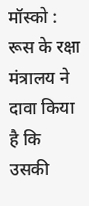मॉस्को : रूस के रक्षा मंत्रालय ने दावा किया है कि उसकी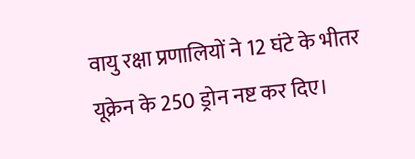वायु रक्षा प्रणालियों ने 12 घंटे के भीतर यूक्रेन के 250 ड्रोन नष्ट कर दिए।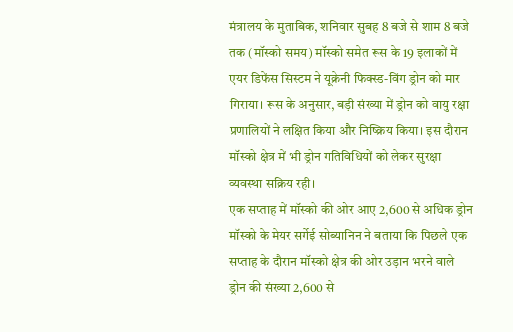मंत्रालय के मुताबिक, शनिवार सुबह 8 बजे से शाम 8 बजे तक (मॉस्को समय) मॉस्को समेत रूस के 19 इलाकों में एयर डिफेंस सिस्टम ने यूक्रेनी फिक्स्ड-विंग ड्रोन को मार गिराया। रूस के अनुसार, बड़ी संख्या में ड्रोन को वायु रक्षा प्रणालियों ने लक्षित किया और निष्क्रिय किया। इस दौरान मॉस्को क्षेत्र में भी ड्रोन गतिविधियों को लेकर सुरक्षा व्यवस्था सक्रिय रही।
एक सप्ताह में मॉस्को की ओर आए 2,600 से अधिक ड्रोन
मॉस्को के मेयर सर्गेई सोब्यानिन ने बताया कि पिछले एक सप्ताह के दौरान मॉस्को क्षेत्र की ओर उड़ान भरने वाले ड्रोन की संख्या 2,600 से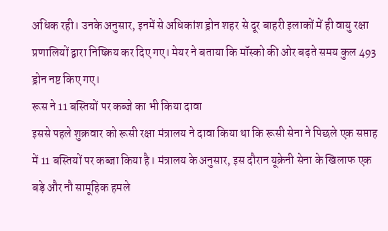अधिक रही। उनके अनुसार, इनमें से अधिकांश ड्रोन शहर से दूर बाहरी इलाकों में ही वायु रक्षा प्रणालियों द्वारा निष्क्रिय कर दिए गए। मेयर ने बताया कि मॉस्को की ओर बढ़ते समय कुल 493 ड्रोन नष्ट किए गए।
रूस ने 11 बस्तियों पर कब्जे का भी किया दावा
इससे पहले शुक्रवार को रूसी रक्षा मंत्रालय ने दावा किया था कि रूसी सेना ने पिछले एक सप्ताह में 11 बस्तियों पर कब्जा किया है। मंत्रालय के अनुसार, इस दौरान यूक्रेनी सेना के खिलाफ एक बड़े और नौ सामूहिक हमले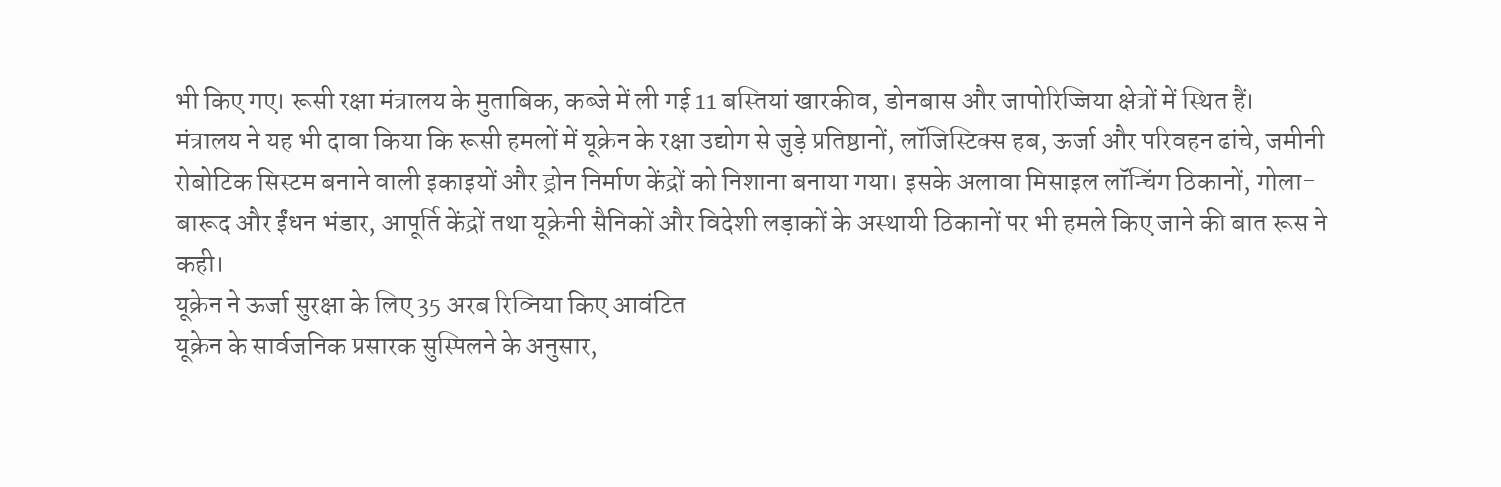भी किए गए। रूसी रक्षा मंत्रालय के मुताबिक, कब्जे में ली गई 11 बस्तियां खारकीव, डोनबास और जापोरिज्जिया क्षेत्रों में स्थित हैं।
मंत्रालय ने यह भी दावा किया कि रूसी हमलों में यूक्रेन के रक्षा उद्योग से जुड़े प्रतिष्ठानों, लॉजिस्टिक्स हब, ऊर्जा और परिवहन ढांचे, जमीनी रोबोटिक सिस्टम बनाने वाली इकाइयों और ड्रोन निर्माण केंद्रों को निशाना बनाया गया। इसके अलावा मिसाइल लॉन्चिंग ठिकानों, गोला-बारूद और ईंधन भंडार, आपूर्ति केंद्रों तथा यूक्रेनी सैनिकों और विदेशी लड़ाकों के अस्थायी ठिकानों पर भी हमले किए जाने की बात रूस ने कही।
यूक्रेन ने ऊर्जा सुरक्षा के लिए 35 अरब रिव्निया किए आवंटित
यूक्रेन के सार्वजनिक प्रसारक सुस्पिलने के अनुसार,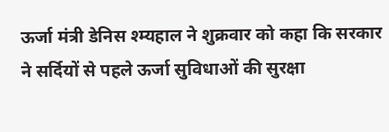ऊर्जा मंत्री डेनिस श्म्यहाल ने शुक्रवार को कहा कि सरकार ने सर्दियों से पहले ऊर्जा सुविधाओं की सुरक्षा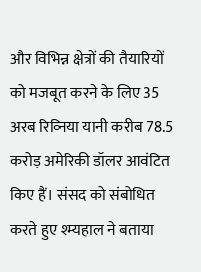और विभिन्न क्षेत्रों की तैयारियों को मजबूत करने के लिए 35 अरब रिव्निया यानी करीब 78.5 करोड़ अमेरिकी डॉलर आवंटित किए हैं। संसद को संबोधित करते हुए श्म्यहाल ने बताया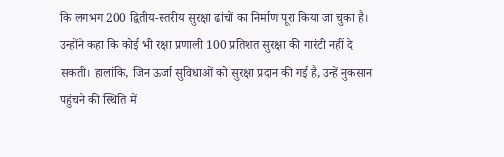कि लगभग 200 द्वितीय-स्तरीय सुरक्षा ढांचों का निर्माण पूरा किया जा चुका है। उन्होंने कहा कि कोई भी रक्षा प्रणाली 100 प्रतिशत सुरक्षा की गारंटी नहीं दे सकती। हालांकि, जिन ऊर्जा सुविधाओं को सुरक्षा प्रदान की गई है, उन्हें नुकसान पहुंचने की स्थिति में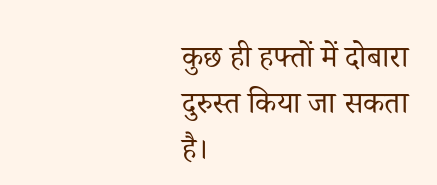कुछ ही हफ्तों में दोबारा दुरुस्त किया जा सकता है।